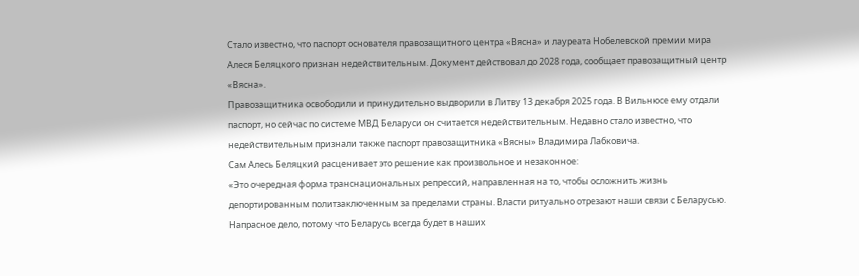Стало известно, что паспорт основателя правозащитного центра «Вясна» и лауреата Нобелевской премии мира Алеся Беляцкого признан недействительным. Документ действовал до 2028 года, сообщает правозащитный центр «Вясна».
Правозащитника освободили и принудительно выдворили в Литву 13 декабря 2025 года. В Вильнюсе ему отдали паспорт, но сейчас по системе МВД Беларуси он считается недействительным. Недавно стало известно, что недействительным признали также паспорт правозащитника «Вясны» Владимира Лабковича.
Сам Алесь Беляцкий расценивает это решение как произвольное и незаконное:
«Это очередная форма транснациональных репрессий, направленная на то, чтобы осложнить жизнь депортированным политзаключенным за пределами страны. Власти ритуально отрезают наши связи с Беларусью. Напрасное дело, потому что Беларусь всегда будет в наших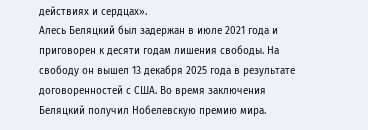действиях и сердцах».
Алесь Беляцкий был задержан в июле 2021 года и приговорен к десяти годам лишения свободы. На свободу он вышел 13 декабря 2025 года в результате договоренностей с США. Во время заключения Беляцкий получил Нобелевскую премию мира.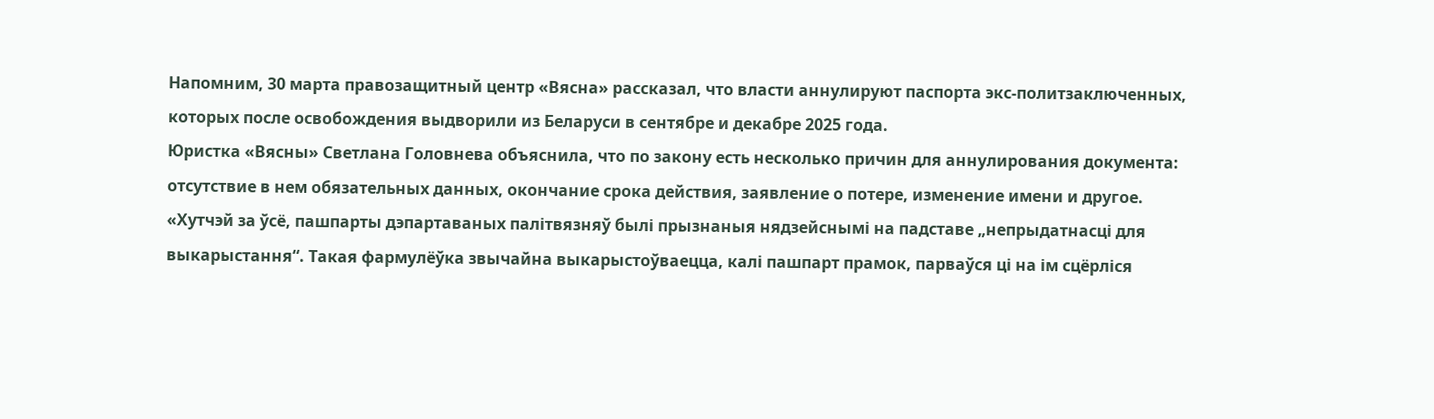Напомним, 30 марта правозащитный центр «Вясна» рассказал, что власти аннулируют паспорта экс-политзаключенных, которых после освобождения выдворили из Беларуси в сентябре и декабре 2025 года.
Юристка «Вясны» Светлана Головнева объяснила, что по закону есть несколько причин для аннулирования документа: отсутствие в нем обязательных данных, окончание срока действия, заявление о потере, изменение имени и другое.
«Хутчэй за ўсё, пашпарты дэпартаваных палітвязняў былі прызнаныя нядзейснымі на падставе „непрыдатнасці для выкарыстання“. Такая фармулёўка звычайна выкарыстоўваецца, калі пашпарт прамок, парваўся ці на ім сцёрліся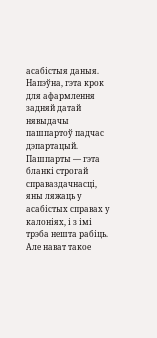асабістыя даныя. Напэўна, гэта крок для афармлення задняй датай нявыдачы пашпартоў падчас дэпартацый. Пашпарты — гэта бланкі строгай справаздачнасці, яны ляжаць у асабістых справах у калоніях, і з імі трэба нешта рабіць. Але нават такое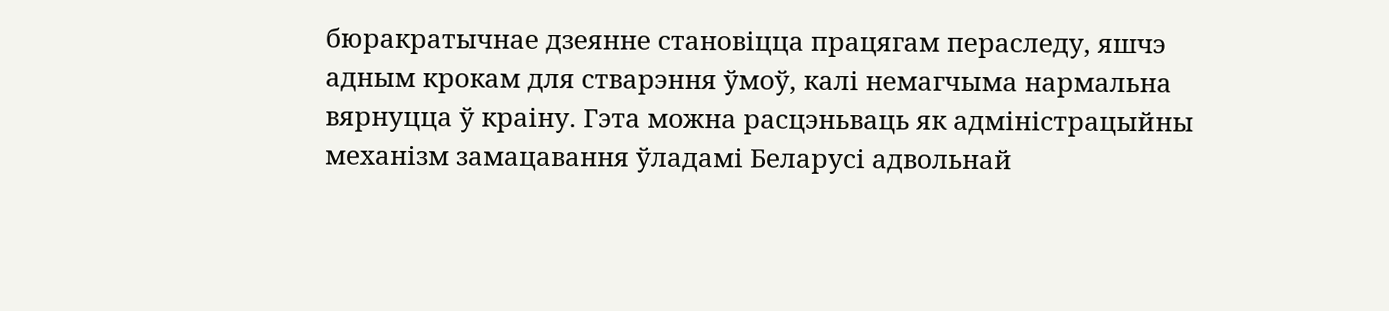бюракратычнае дзеянне становіцца працягам пераследу, яшчэ адным крокам для стварэння ўмоў, калі немагчыма нармальна вярнуцца ў краіну. Гэта можна расцэньваць як адміністрацыйны механізм замацавання ўладамі Беларусі адвольнай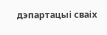дэпартацыі сваіх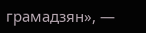грамадзян», —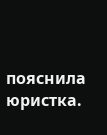пояснила юристка.